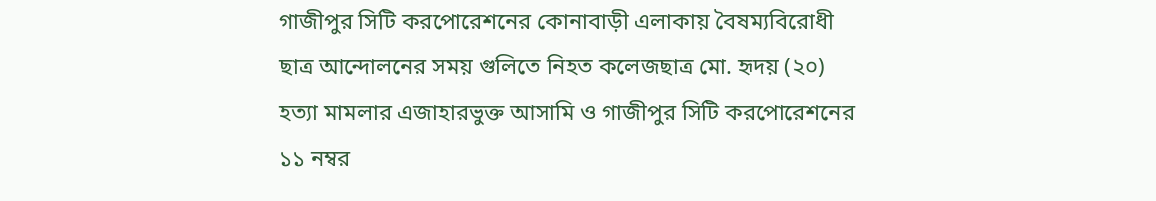গাজীপুর সিটি করপোরেশনের কোনাবাড়ী এলাকায় বৈষম্যবিরোধী ছাত্র আন্দোলনের সময় গুলিতে নিহত কলেজছাত্র মো. হৃদয় (২০) হত্যা মামলার এজাহারভুক্ত আসামি ও গাজীপুর সিটি করপোরেশনের ১১ নম্বর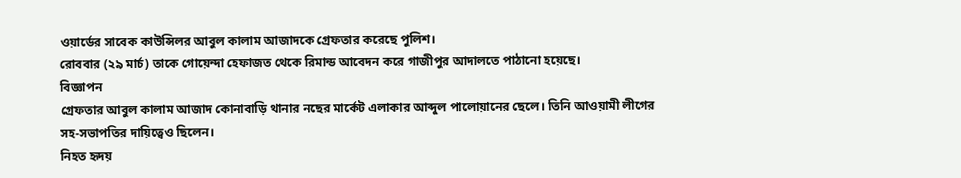ওয়ার্ডের সাবেক কাউন্সিলর আবুল কালাম আজাদকে গ্রেফতার করেছে পুলিশ।
রোববার (২৯ মার্চ) তাকে গোয়েন্দা হেফাজত থেকে রিমান্ড আবেদন করে গাজীপুর আদালতে পাঠানো হয়েছে।
বিজ্ঞাপন
গ্রেফতার আবুল কালাম আজাদ কোনাবাড়ি থানার নছের মার্কেট এলাকার আব্দুল পালোয়ানের ছেলে। তিনি আওয়ামী লীগের সহ-সভাপতির দায়িত্বেও ছিলেন।
নিহত হৃদয়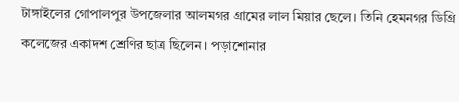টাঙ্গাইলের গোপালপুর উপজেলার আলমগর গ্রামের লাল মিয়ার ছেলে। তিনি হেমনগর ডিগ্রি কলেজের একাদশ শ্রেণির ছাত্র ছিলেন। পড়াশোনার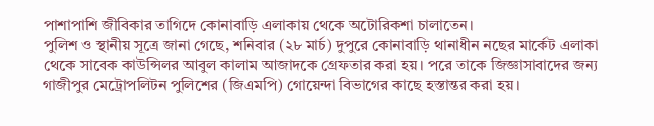পাশাপাশি জীবিকার তাগিদে কোনাবাড়ি এলাকায় থেকে অটোরিকশা চালাতেন।
পুলিশ ও স্থানীয় সূত্রে জানা গেছে, শনিবার (২৮ মার্চ) দুপুরে কোনাবাড়ি থানাধীন নছের মার্কেট এলাকা থেকে সাবেক কাউন্সিলর আবুল কালাম আজাদকে গ্রেফতার করা হয়। পরে তাকে জিজ্ঞাসাবাদের জন্য গাজীপুর মেট্রোপলিটন পুলিশের (জিএমপি) গোয়েন্দা বিভাগের কাছে হস্তান্তর করা হয়।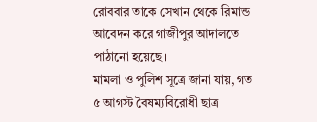রোববার তাকে সেখান থেকে রিমান্ড আবেদন করে গাজীপুর আদালতে পাঠানো হয়েছে।
মামলা ও পুলিশ সূত্রে জানা যায়, গত ৫ আগস্ট বৈষম্যবিরোধী ছাত্র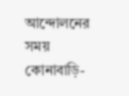আন্দোলনের সময় কোনাবাড়ি-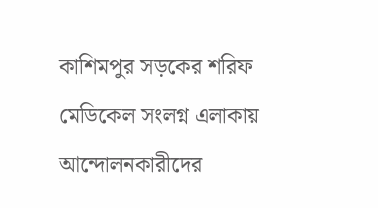কাশিমপুর সড়কের শরিফ মেডিকেল সংলগ্ন এলাকায় আন্দোলনকারীদের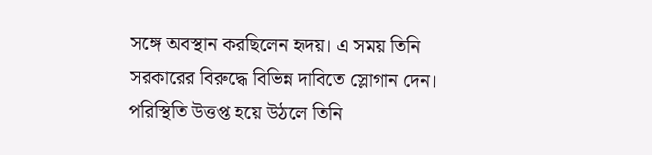সঙ্গে অবস্থান করছিলেন হৃদয়। এ সময় তিনি সরকারের বিরুদ্ধে বিভিন্ন দাবিতে স্লোগান দেন। পরিস্থিতি উত্তপ্ত হয়ে উঠলে তিনি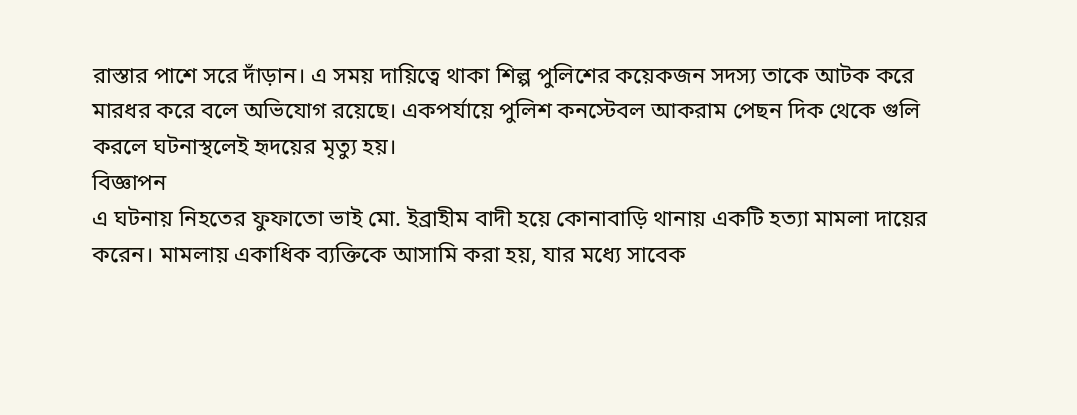রাস্তার পাশে সরে দাঁড়ান। এ সময় দায়িত্বে থাকা শিল্প পুলিশের কয়েকজন সদস্য তাকে আটক করে মারধর করে বলে অভিযোগ রয়েছে। একপর্যায়ে পুলিশ কনস্টেবল আকরাম পেছন দিক থেকে গুলি করলে ঘটনাস্থলেই হৃদয়ের মৃত্যু হয়।
বিজ্ঞাপন
এ ঘটনায় নিহতের ফুফাতো ভাই মো. ইব্রাহীম বাদী হয়ে কোনাবাড়ি থানায় একটি হত্যা মামলা দায়ের করেন। মামলায় একাধিক ব্যক্তিকে আসামি করা হয়, যার মধ্যে সাবেক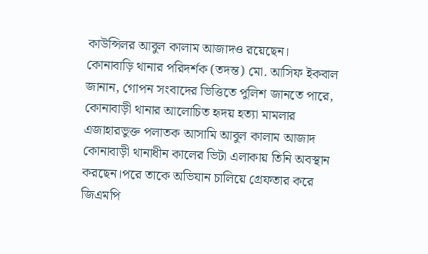কাউন্সিলর আবুল কালাম আজাদও রয়েছেন।
কোনাবাড়ি থানার পরিদর্শক (তদন্ত) মো. আসিফ ইকবাল জানান, গোপন সংবাদের ভিত্তিতে পুলিশ জানতে পারে, কোনাবাড়ী থানার আলোচিত হৃদয় হত্যা মামলার এজাহারভুক্ত পলাতক আসামি আবুল কালাম আজাদ কোনাবাড়ী থানাধীন কালের ভিটা এলাকায় তিনি অবস্থান করছেন।পরে তাকে অভিযান চালিয়ে গ্রেফতার করে জিএমপি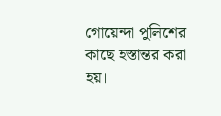গোয়েন্দা পুলিশের কাছে হস্তান্তর করা হয়।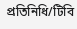প্রতিনিধি/টিবি